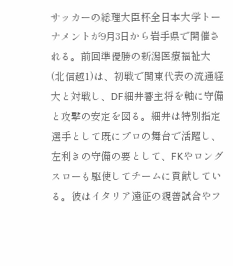サッカーの総理大臣杯全日本大学トーナメントが9月3日から岩手県で開催される。前回準優勝の新潟医療福祉大(北信越1)は、初戦で関東代表の流通経大と対戦し、DF細井響主将を軸に守備と攻撃の安定を図る。細井は特別指定選手として既にプロの舞台で活躍し、左利きの守備の要として、FKやロングスローも駆使してチームに貢献している。彼はイタリア遠征の親善試合やフ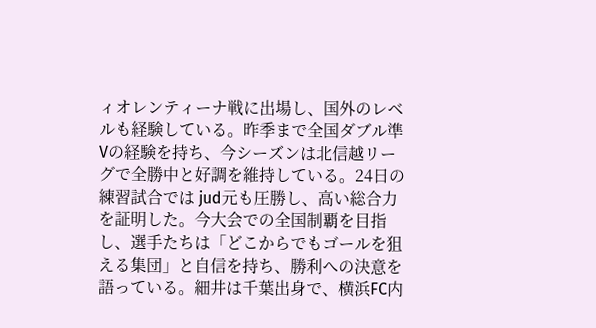ィオレンティーナ戦に出場し、国外のレベルも経験している。昨季まで全国ダブル準Vの経験を持ち、今シーズンは北信越リーグで全勝中と好調を維持している。24日の練習試合では jud元も圧勝し、高い総合力を証明した。今大会での全国制覇を目指し、選手たちは「どこからでもゴールを狙える集団」と自信を持ち、勝利への決意を語っている。細井は千葉出身で、横浜FC内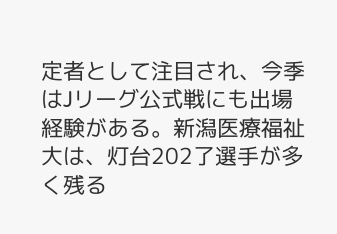定者として注目され、今季はJリーグ公式戦にも出場経験がある。新潟医療福祉大は、灯台202了選手が多く残る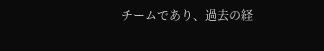チームであり、過去の経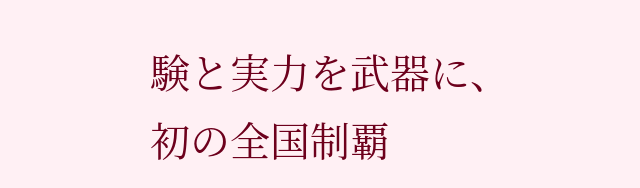験と実力を武器に、初の全国制覇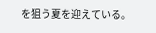を狙う夏を迎えている。